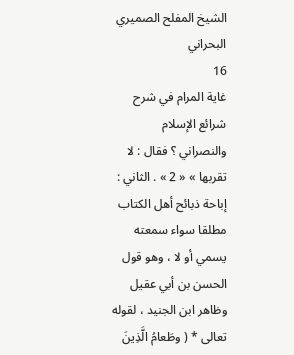الشيخ المفلح الصميري البحراني
16
غاية المرام في شرح شرائع الإسلام
والنصراني ؟ فقال : لا تقربها » « 2 » . الثاني : إباحة ذبائح أهل الكتاب مطلقا سواء سمعته يسمي أو لا ، وهو قول الحسن بن أبي عقيل وظاهر ابن الجنيد ، لقوله تعالى * ( وطَعامُ الَّذِينَ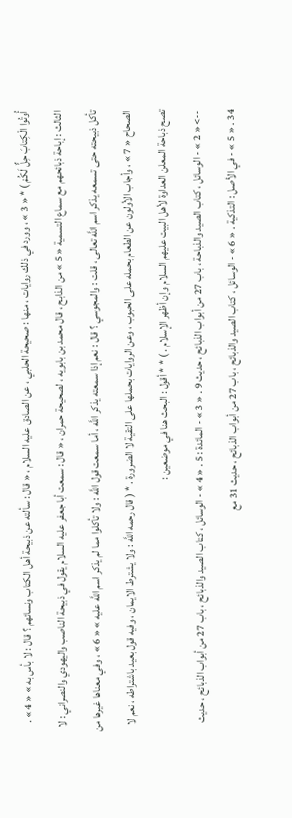أُوتُوا الْكِتابَ حِلٌّ لَكُمْ ) * « 3 » ، وورد في ذلك روايات ، منها : صحيحة الحلبي ، عن الصادق عليه السلام ، « قال : سألته عن ذبيحة أهل الكتاب ونسائهم ؟ قال : لا بأس به » « 4 » . الثالث : إباحة ذبائحهم مع سماع التسمية « 5 » من الذابح ، قال محمد بن بابويه ، لصحيحة حمران ، « قال : سمعت أبا جعفر عليه السلام يقول في ذبيحة الناصب واليهودي والنصراني : لا تأكل ذبيحته حتى تسمعه يذكر اسم اللَّه تعالى ، قلت : والمجوسي ؟ قال : نعم إذا سمعته يذكر اللَّه ، أما سمعت قول اللَّه : ولا تأكلوا مما لم يذكر اسم اللَّه عليه » « 6 » ، وفي معناها غيرها من الصحاح « 7 » ، وأجاب الأولون عن الطعام بحمله على الحبوب ، وعن الروايات بحملها على التقية لا الضرورة . * ( قال رحمه اللَّه : ولا يشترط الايمان ، وفيه قول بعيد باشتراطه ، نعم لا تصح ذباحة المعلن العداوة لأهل البيت عليهم السلام وإن أظهر الإسلام . ) * * أقول : البحث هنا في موضعين :
--> « 2 » - الوسائل ، كتاب الصيد والذباحة ، باب 27 من أبواب الذبائح ، حديث 9 . « 3 » - المائدة : 5 . « 4 » - الوسائل ، كتاب الصيد والذبائح ، باب 27 من أبواب الذبائح ، حديث 34 . « 5 » - في الأصل : التذكية . « 6 » - الوسائل ، كتاب الصيد والذبائح ، باب 27 من أبواب الذبائح ، حديث 31 مع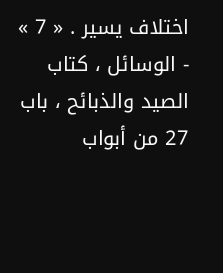اختلاف يسير . « 7 » - الوسائل ، كتاب الصيد والذبائح ، باب 27 من أبواب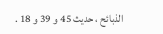الذبائح ، حديث 45 و 39 و 18 .